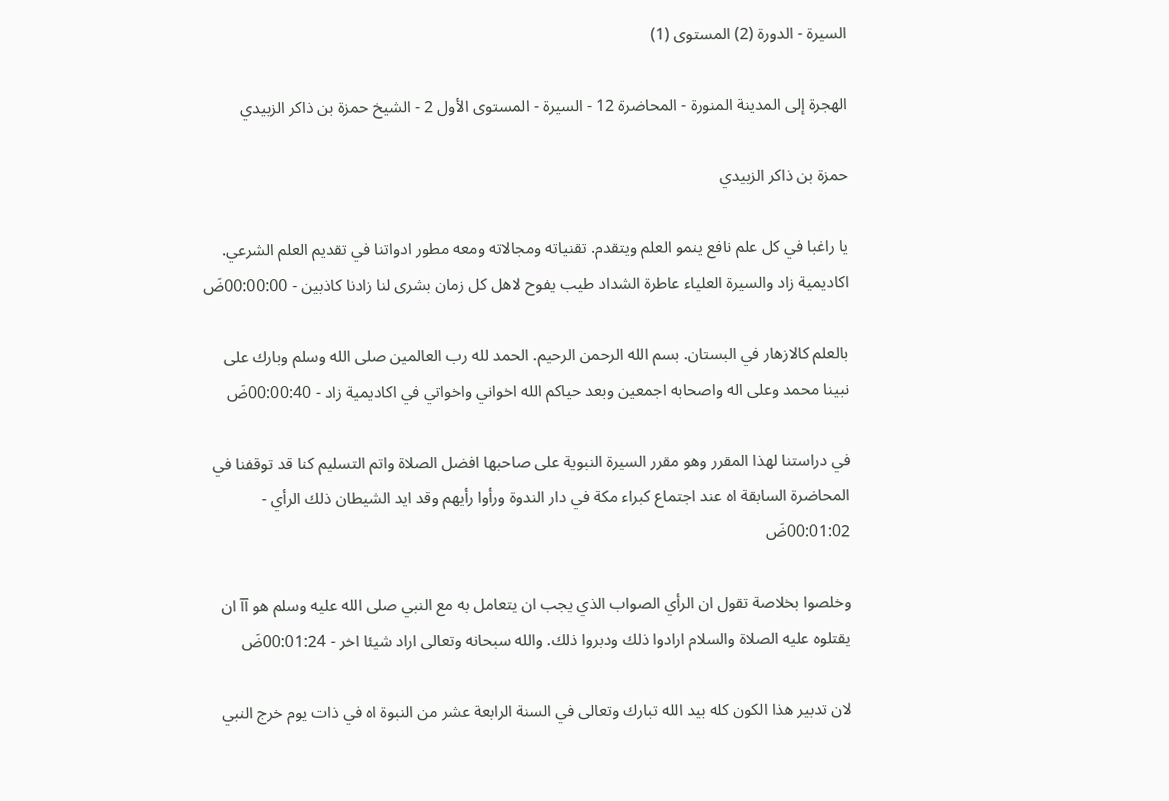السيرة - الدورة (2) المستوى (1)

الهجرة إلى المدينة المنورة - المحاضرة 12 - السيرة - المستوى الأول 2 - الشيخ حمزة بن ذاكر الزبيدي

حمزة بن ذاكر الزبيدي

يا راغبا في كل علم نافع ينمو العلم ويتقدم. تقنياته ومجالاته ومعه مطور ادواتنا في تقديم العلم الشرعي. اكاديمية زاد والسيرة العلياء عاطرة الشداد طيب يفوح لاهل كل زمان بشرى لنا زادنا كاذبين - 00:00:00ضَ

بالعلم كالازهار في البستان. بسم الله الرحمن الرحيم. الحمد لله رب العالمين صلى الله وسلم وبارك على نبينا محمد وعلى اله واصحابه اجمعين وبعد حياكم الله اخواني واخواتي في اكاديمية زاد - 00:00:40ضَ

في دراستنا لهذا المقرر وهو مقرر السيرة النبوية على صاحبها افضل الصلاة واتم التسليم كنا قد توقفنا في المحاضرة السابقة اه عند اجتماع كبراء مكة في دار الندوة ورأوا رأيهم وقد ايد الشيطان ذلك الرأي - 00:01:02ضَ

وخلصوا بخلاصة تقول ان الرأي الصواب الذي يجب ان يتعامل به مع النبي صلى الله عليه وسلم هو آآ ان يقتلوه عليه الصلاة والسلام ارادوا ذلك ودبروا ذلك. والله سبحانه وتعالى اراد شيئا اخر - 00:01:24ضَ

لان تدبير هذا الكون كله بيد الله تبارك وتعالى في السنة الرابعة عشر من النبوة اه في ذات يوم خرج النبي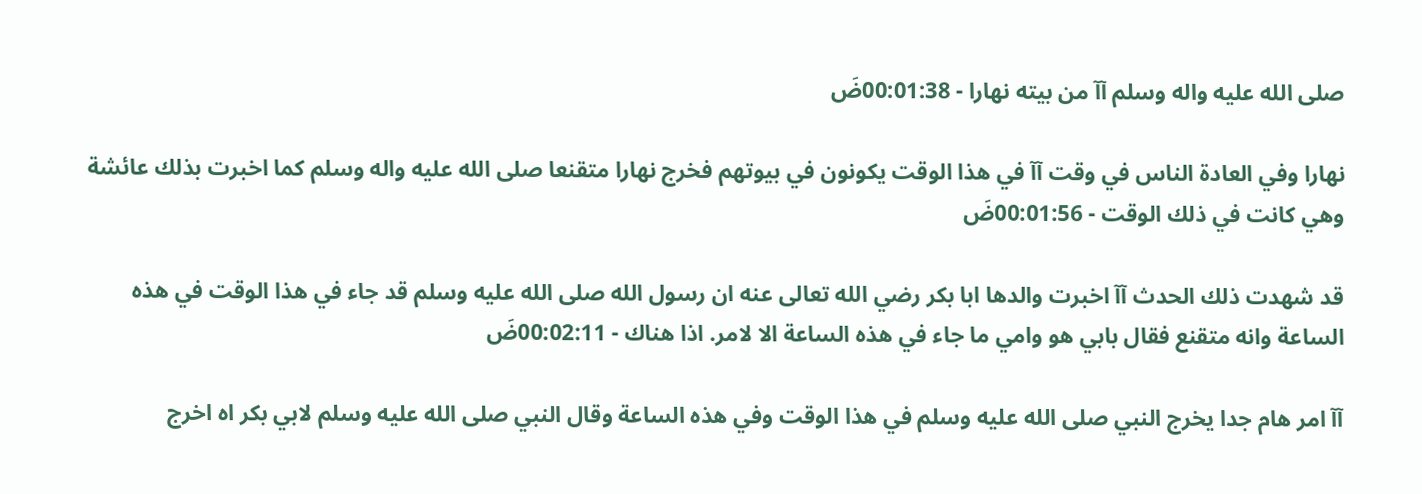صلى الله عليه واله وسلم آآ من بيته نهارا - 00:01:38ضَ

نهارا وفي العادة الناس في وقت آآ في هذا الوقت يكونون في بيوتهم فخرج نهارا متقنعا صلى الله عليه واله وسلم كما اخبرت بذلك عائشة وهي كانت في ذلك الوقت - 00:01:56ضَ

قد شهدت ذلك الحدث آآ اخبرت والدها ابا بكر رضي الله تعالى عنه ان رسول الله صلى الله عليه وسلم قد جاء في هذا الوقت في هذه الساعة وانه متقنع فقال بابي هو وامي ما جاء في هذه الساعة الا لامر. اذا هناك - 00:02:11ضَ

آآ امر هام جدا يخرج النبي صلى الله عليه وسلم في هذا الوقت وفي هذه الساعة وقال النبي صلى الله عليه وسلم لابي بكر اه اخرج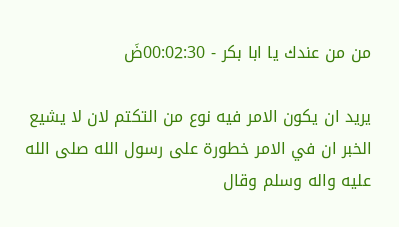من من عندك يا ابا بكر - 00:02:30ضَ

يريد ان يكون الامر فيه نوع من التكتم لان لا يشيع الخبر ان في الامر خطورة على رسول الله صلى الله عليه واله وسلم وقال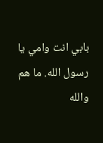بابي انت وامي يا رسول الله. ما هم والله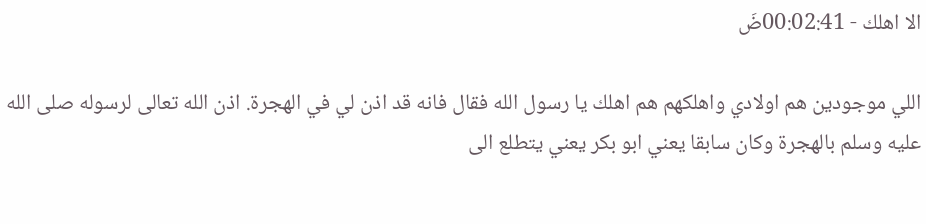الا اهلك - 00:02:41ضَ

اللي موجودين هم اولادي واهلكهم هم اهلك يا رسول الله فقال فانه قد اذن لي في الهجرة. اذن الله تعالى لرسوله صلى الله عليه وسلم بالهجرة وكان سابقا يعني ابو بكر يعني يتطلع الى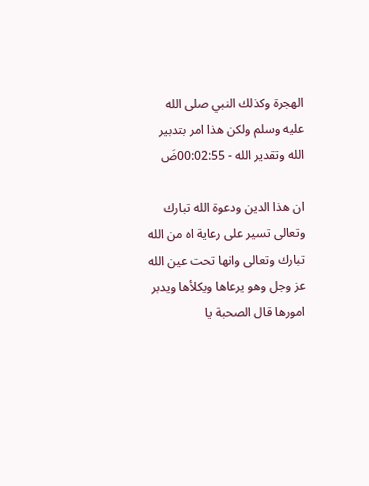الهجرة وكذلك النبي صلى الله عليه وسلم ولكن هذا امر بتدبير الله وتقدير الله - 00:02:55ضَ

ان هذا الدين ودعوة الله تبارك وتعالى تسير على رعاية اه من الله تبارك وتعالى وانها تحت عين الله عز وجل وهو يرعاها ويكلأها ويدبر امورها قال الصحبة يا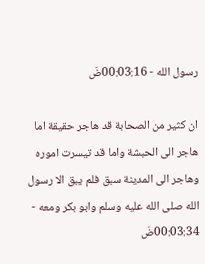رسول الله - 00:03:16ضَ

ان كثير من الصحابة قد هاجر حقيقة اما هاجر الى الحبشة واما قد تيسرت اموره وهاجر الى المدينة سبق فلم يبق الا رسول الله صلى الله عليه وسلم وابو بكر ومعه - 00:03:34ضَ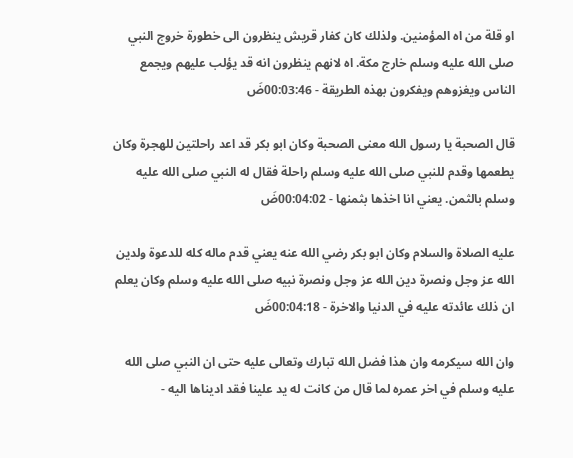او قلة من اه المؤمنين. ولذلك كان كفار قريش ينظرون الى خطورة خروج النبي صلى الله عليه وسلم خارج مكة. اه لانهم ينظرون انه قد يؤلب عليهم ويجمع الناس ويغزوهم ويفكرون بهذه الطريقة - 00:03:46ضَ

قال الصحبة يا رسول الله معنى الصحبة وكان ابو بكر قد اعد راحلتين للهجرة وكان يطعمها وقدم للنبي صلى الله عليه وسلم راحلة فقال له النبي صلى الله عليه وسلم بالثمن. يعني انا اخذها بثمنها - 00:04:02ضَ

عليه الصلاة والسلام وكان ابو بكر رضي الله عنه يعني قدم ماله كله للدعوة ولدين الله عز وجل ونصرة دين الله عز وجل ونصرة نبيه صلى الله عليه وسلم وكان يعلم ان ذلك عائدته عليه في الدنيا والاخرة - 00:04:18ضَ

وان الله سيكرمه وان هذا فضل الله تبارك وتعالى عليه حتى ان النبي صلى الله عليه وسلم في اخر عمره لما قال من كانت له يد علينا فقد اديناها اليه -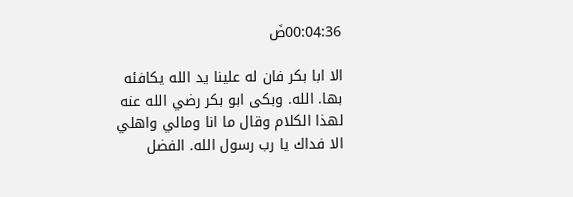00:04:36ضَ

الا ابا بكر فان له علينا يد الله يكافئه بها. الله. وبكى ابو بكر رضي الله عنه لهذا الكلام وقال ما انا ومالي واهلي الا فداك يا رب رسول الله. الفضل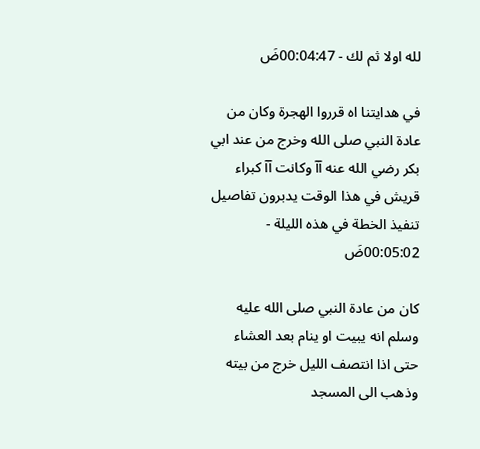لله اولا ثم لك - 00:04:47ضَ

في هدايتنا اه قرروا الهجرة وكان من عادة النبي صلى الله وخرج من عند ابي بكر رضي الله عنه آآ وكانت آآ كبراء قريش في هذا الوقت يدبرون تفاصيل تنفيذ الخطة في هذه الليلة - 00:05:02ضَ

كان من عادة النبي صلى الله عليه وسلم انه يبيت او ينام بعد العشاء حتى اذا انتصف الليل خرج من بيته وذهب الى المسجد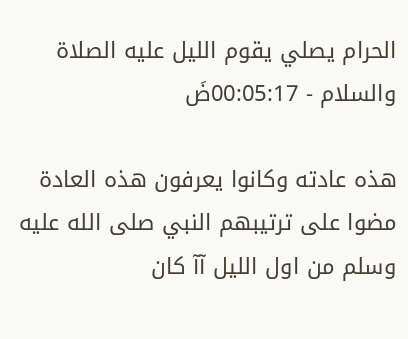الحرام يصلي يقوم الليل عليه الصلاة والسلام - 00:05:17ضَ

هذه عادته وكانوا يعرفون هذه العادة مضوا على ترتيبهم النبي صلى الله عليه وسلم من اول الليل آآ كان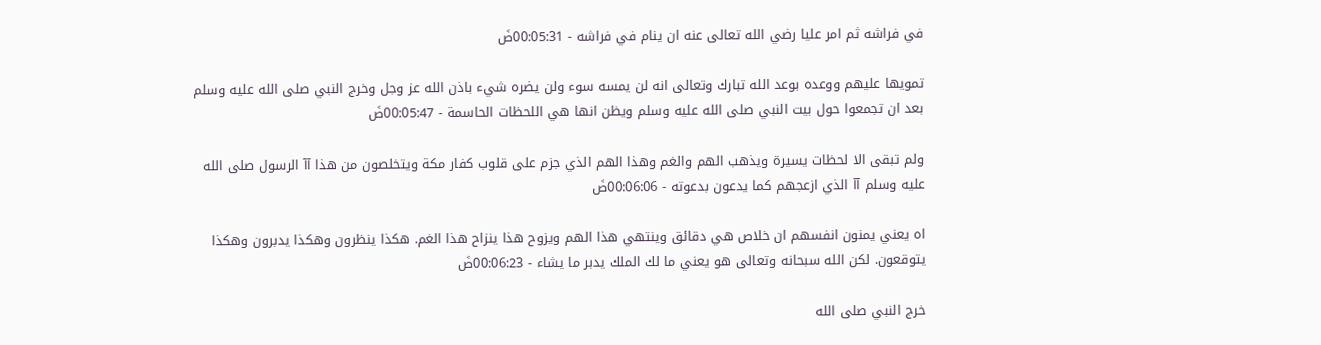في فراشه ثم امر عليا رضي الله تعالى عنه ان ينام في فراشه - 00:05:31ضَ

تمويها عليهم ووعده بوعد الله تبارك وتعالى انه لن يمسه سوء ولن يضره شيء باذن الله عز وجل وخرج النبي صلى الله عليه وسلم بعد ان تجمعوا حول بيت النبي صلى الله عليه وسلم ويظن انها هي اللحظات الحاسمة - 00:05:47ضَ

ولم تبقى الا لحظات يسيرة ويذهب الهم والغم وهذا الهم الذي جزم على قلوب كفار مكة ويتخلصون من هذا آآ الرسول صلى الله عليه وسلم آآ الذي ازعجهم كما يدعون بدعوته - 00:06:06ضَ

اه يعني يمنون انفسهم ان خلاص هي دقائق وينتهي هذا الهم ويزوح هذا ينزاح هذا الغم. هكذا ينظرون وهكذا يدبرون وهكذا يتوقعون. لكن الله سبحانه وتعالى هو يعني ما لك الملك يدبر ما يشاء - 00:06:23ضَ

خرج النبي صلى الله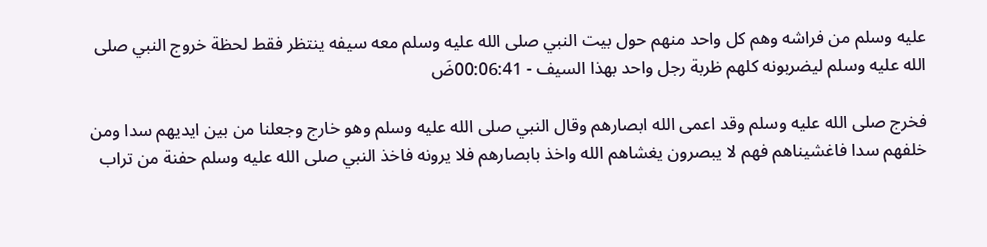عليه وسلم من فراشه وهم كل واحد منهم حول بيت النبي صلى الله عليه وسلم معه سيفه ينتظر فقط لحظة خروج النبي صلى الله عليه وسلم ليضربونه كلهم ظربة رجل واحد بهذا السيف - 00:06:41ضَ

فخرج صلى الله عليه وسلم وقد اعمى الله ابصارهم وقال النبي صلى الله عليه وسلم وهو خارج وجعلنا من بين ايديهم سدا ومن خلفهم سدا فاغشيناهم فهم لا يبصرون يغشاهم الله واخذ بابصارهم فلا يرونه فاخذ النبي صلى الله عليه وسلم حفنة من تراب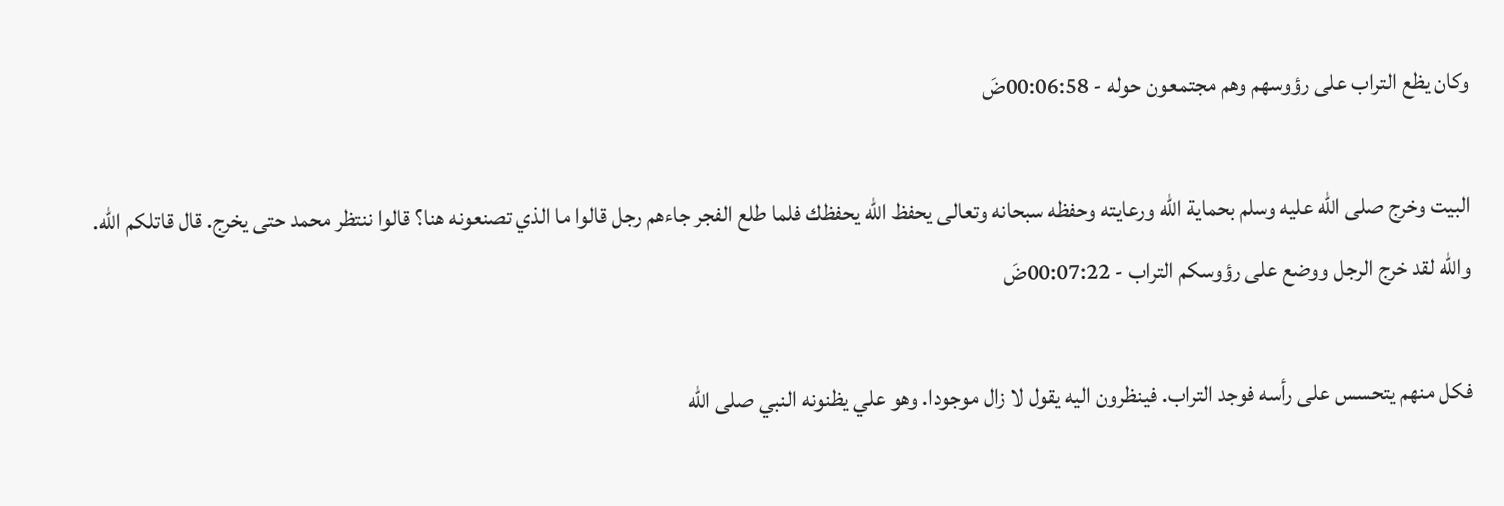وكان يظع التراب على رؤوسهم وهم مجتمعون حوله - 00:06:58ضَ

البيت وخرج صلى الله عليه وسلم بحماية الله ورعايته وحفظه سبحانه وتعالى يحفظ الله يحفظك فلما طلع الفجر جاءهم رجل قالوا ما الذي تصنعونه هنا؟ قالوا ننتظر محمد حتى يخرج. قال قاتلكم الله. والله لقد خرج الرجل ووضع على رؤوسكم التراب - 00:07:22ضَ

فكل منهم يتحسس على رأسه فوجد التراب. فينظرون اليه يقول لا زال موجودا. وهو علي يظنونه النبي صلى الله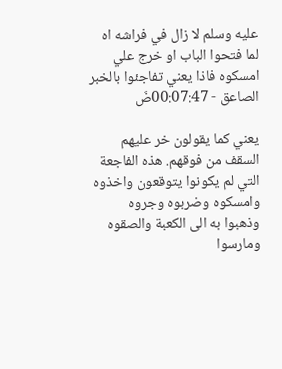عليه وسلم لا زال في فراشه اه لما فتحوا الباب او خرج علي امسكوه فاذا يعني تفاجئوا بالخبر الصاعق - 00:07:47ضَ

يعني كما يقولون خر عليهم السقف من فوقهم. هذه الفاجعة التي لم يكونوا يتوقعون واخذوه وامسكوه وضربوه وجروه وذهبوا به الى الكعبة والصقوه ومارسوا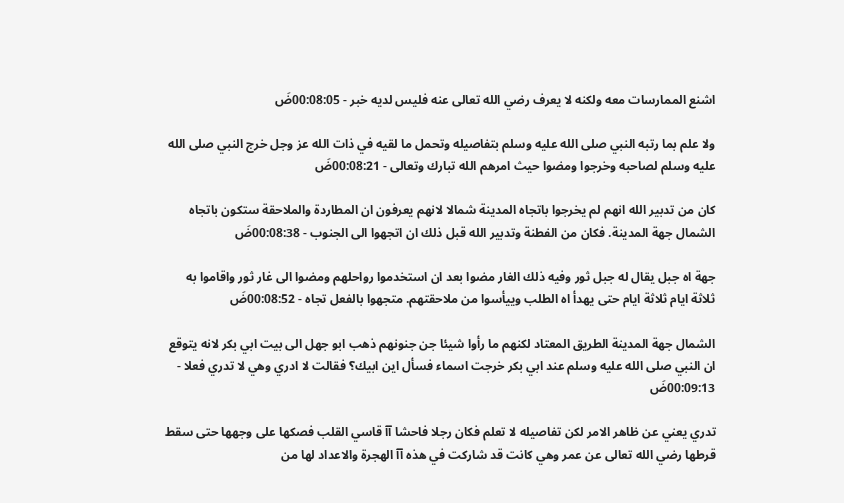اشنع الممارسات معه ولكنه لا يعرف رضي الله تعالى عنه فليس لديه خبر - 00:08:05ضَ

ولا علم بما رتبه النبي صلى الله عليه وسلم بتفاصيله وتحمل ما لقيه في ذات الله عز وجل خرج النبي صلى الله عليه وسلم لصاحبه وخرجوا ومضوا حيث امرهم الله تبارك وتعالى - 00:08:21ضَ

كان من تدبير الله انهم لم يخرجوا باتجاه المدينة شمالا لانهم يعرفون ان المطاردة والملاحقة ستكون باتجاه الشمال جهة المدينة. فكان من الفطنة وتدبير الله قبل ذلك ان اتجهوا الى الجنوب - 00:08:38ضَ

جهة اه جبل يقال له جبل ثور وفيه ذلك الغار مضوا بعد ان استخدموا رواحلهم ومضوا الى غار ثور واقاموا به ثلاثة ايام ثلاثة ايام حتى يهدأ اه الطلب وييأسوا من ملاحقتهم. متجهوا بالفعل تجاه - 00:08:52ضَ

الشمال جهة المدينة الطريق المعتاد لكنهم ما رأوا شيئا جن جنونهم ذهب ابو جهل الى بيت ابي بكر لانه يتوقع ان النبي صلى الله عليه وسلم عند ابي بكر خرجت اسماء فسأل اين ابيك؟ فقالت لا ادري وهي لا تدري فعلا - 00:09:13ضَ

تدري يعني عن ظاهر الامر لكن تفاصيله لا تعلم فكان رجلا فاحشا آآ قاسي القلب فصكها على وجهها حتى سقط قرطها رضي الله تعالى عن عمر وهي كانت قد شاركت في هذه آآ الهجرة والاعداد لها من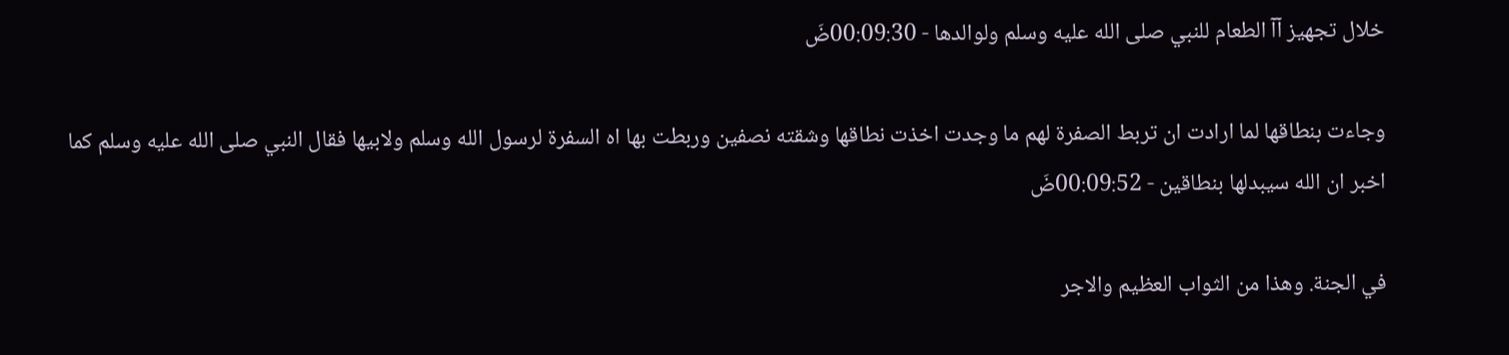خلال تجهيز آآ الطعام للنبي صلى الله عليه وسلم ولوالدها - 00:09:30ضَ

وجاءت بنطاقها لما ارادت ان تربط الصفرة لهم ما وجدت اخذت نطاقها وشقته نصفين وربطت بها اه السفرة لرسول الله وسلم ولابيها فقال النبي صلى الله عليه وسلم كما اخبر ان الله سيبدلها بنطاقين - 00:09:52ضَ

في الجنة. وهذا من الثواب العظيم والاجر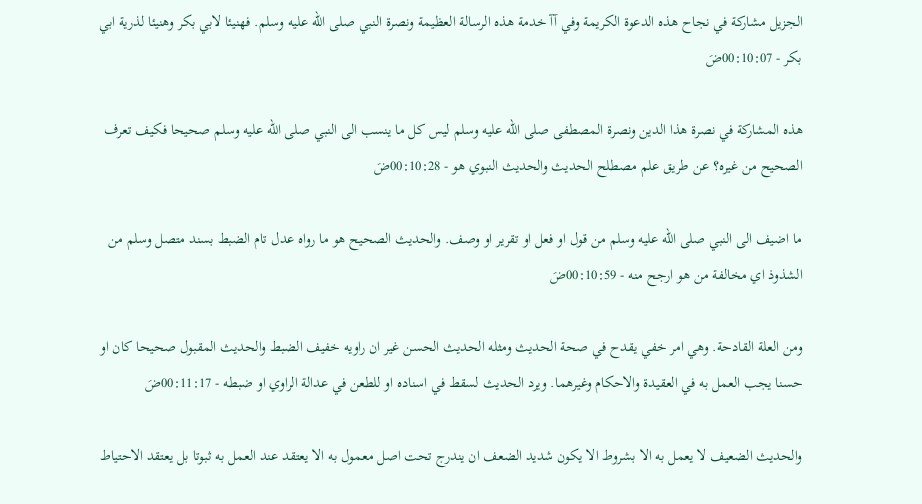الجزيل مشاركة في نجاح هذه الدعوة الكريمة وفي آآ خدمة هذه الرسالة العظيمة ونصرة النبي صلى الله عليه وسلم. فهنيئا لابي بكر وهنيئا لذرية ابي بكر - 00:10:07ضَ

هذه المشاركة في نصرة هذا الدين ونصرة المصطفى صلى الله عليه وسلم ليس كل ما ينسب الى النبي صلى الله عليه وسلم صحيحا فكيف تعرف الصحيح من غيره؟ عن طريق علم مصطلح الحديث والحديث النبوي هو - 00:10:28ضَ

ما اضيف الى النبي صلى الله عليه وسلم من قول او فعل او تقرير او وصف. والحديث الصحيح هو ما رواه عدل تام الضبط بسند متصل وسلم من الشذوذ اي مخالفة من هو ارجح منه - 00:10:59ضَ

ومن العلة القادحة. وهي امر خفي يقدح في صحة الحديث ومثله الحديث الحسن غير ان راويه خفيف الضبط والحديث المقبول صحيحا كان او حسنا يجب العمل به في العقيدة والاحكام وغيرهما. ويرد الحديث لسقط في اسناده او للطعن في عدالة الراوي او ضبطه - 00:11:17ضَ

والحديث الضعيف لا يعمل به الا بشروط الا يكون شديد الضعف ان يندرج تحت اصل معمول به الا يعتقد عند العمل به ثبوتا بل يعتقد الاحتياط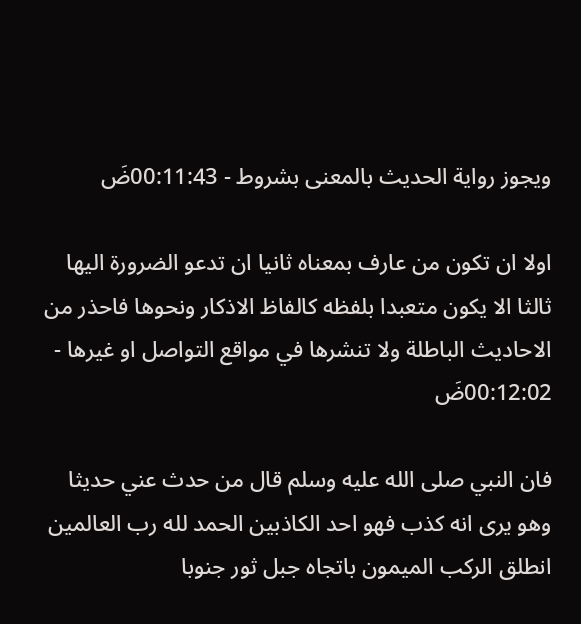ويجوز رواية الحديث بالمعنى بشروط - 00:11:43ضَ

اولا ان تكون من عارف بمعناه ثانيا ان تدعو الضرورة اليها ثالثا الا يكون متعبدا بلفظه كالفاظ الاذكار ونحوها فاحذر من الاحاديث الباطلة ولا تنشرها في مواقع التواصل او غيرها - 00:12:02ضَ

فان النبي صلى الله عليه وسلم قال من حدث عني حديثا وهو يرى انه كذب فهو احد الكاذبين الحمد لله رب العالمين انطلق الركب الميمون باتجاه جبل ثور جنوبا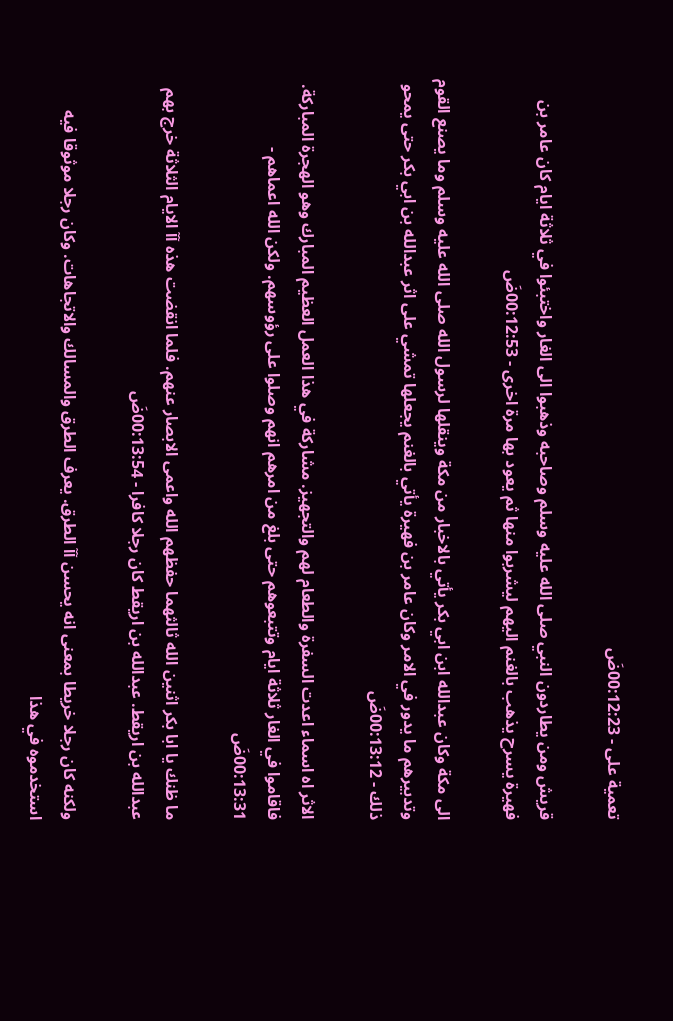تعمية على - 00:12:23ضَ

قريش ومن يطاردون النبي صلى الله عليه وسلم وصاحبه وذهبوا الى الغار واختبئوا في ثلاثة ايام كان عامر بن فهيرة يسرح يذهب بالغنم اليهم ليشربوا منها ثم يعود بها مرة اخرى - 00:12:53ضَ

الى مكة وكان عبدالله ابن ابي بكر يأتي بالاخبار من مكة وينقلها لرسول الله صلى الله عليه وسلم وما يصنع القوم وتدبيرهم ما يدور في الامر وكان عامر بن فهيرة يأتي بالغنم يجعلها تمشي على اثر عبدالله بن ابي بكر حتى يمحو ذلك - 00:13:12ضَ

الاثر اه اسماء اعدت السفرة والطعام لهم والتجهيز. مشاركة في هذا العمل العظيم المبارك وهو الهجرة المباركة. فاقاموا في الغار ثلاثة ايام وتتبعوهم حتى بلغ من امرهم انهم وصلوا على رؤوسهم. ولكن الله اعماهم - 00:13:31ضَ

ما ظنك يا ابا بكر اثنين الله ثالثهما حفظهم الله واعمى الابصار عنهم. فلما انقضت هذه آآ الايام الثلاثة خرج بهم عبدالله بن اريقط. عبدالله بن اريقط كان رجلا كافرا - 00:13:54ضَ

ولكنه كان رجلا خريطا بمعنى انه يحسن آآ الطرق. يعرف الطرق والمسالك والاتجاهات. وكان رجلا موثوقا فيه استخدموه في هذا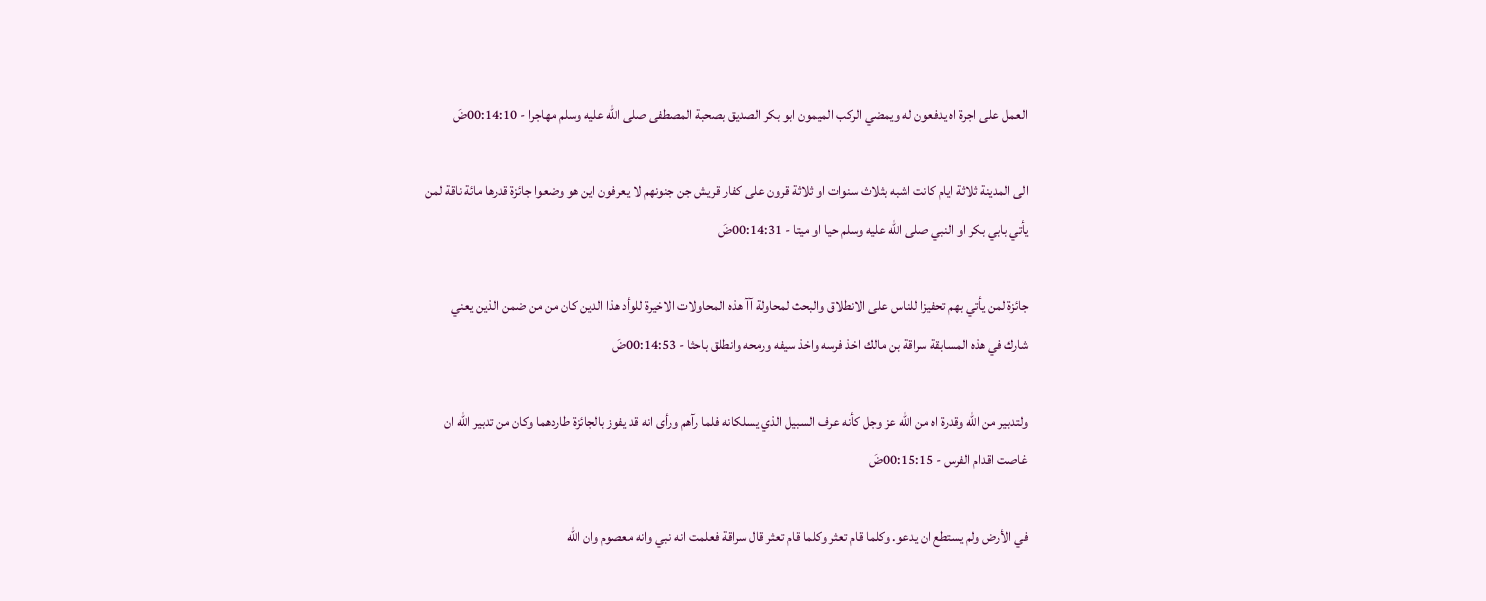العمل على اجرة اه يدفعون له ويمضي الركب الميمون ابو بكر الصديق بصحبة المصطفى صلى الله عليه وسلم مهاجرا - 00:14:10ضَ

الى المدينة ثلاثة ايام كانت اشبه بثلاث سنوات او ثلاثة قرون على كفار قريش جن جنونهم لا يعرفون اين هو وضعوا جائزة قدرها مائة ناقة لمن يأتي بابي بكر او النبي صلى الله عليه وسلم حيا او ميتا - 00:14:31ضَ

جائزة لمن يأتي بهم تحفيزا للناس على الانطلاق والبحث لمحاولة آآ هذه المحاولات الاخيرة للوأد هذا الدين كان من من ضمن الذين يعني شارك في هذه المسابقة سراقة بن مالك اخذ فرسه واخذ سيفه ورمحه وانطلق باحثا - 00:14:53ضَ

ولتدبير من الله وقدرة اه من الله عز وجل كأنه عرف السبيل الذي يسلكانه فلما رآهم ورأى انه قد يفوز بالجائزة طاردهما وكان من تدبير الله ان غاصت اقدام الفرس - 00:15:15ضَ

في الأرض ولم يستطع ان يدعو. وكلما قام تعثر وكلما قام تعثر قال سراقة فعلمت انه نبي وانه معصوم وان الله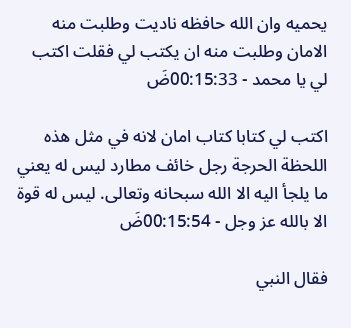يحميه وان الله حافظه ناديت وطلبت منه الامان وطلبت منه ان يكتب لي فقلت اكتب لي يا محمد - 00:15:33ضَ

اكتب لي كتابا كتاب امان لانه في مثل هذه اللحظة الحرجة رجل خائف مطارد ليس له يعني ما يلجأ اليه الا الله سبحانه وتعالى. ليس له قوة الا بالله عز وجل - 00:15:54ضَ

فقال النبي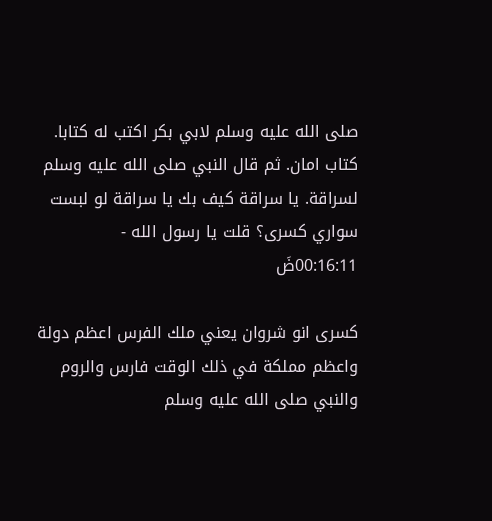صلى الله عليه وسلم لابي بكر اكتب له كتابا. كتاب امان. ثم قال النبي صلى الله عليه وسلم لسراقة. يا سراقة كيف بك يا سراقة لو لبست سواري كسرى؟ قلت يا رسول الله - 00:16:11ضَ

كسرى انو شروان يعني ملك الفرس اعظم دولة واعظم مملكة في ذلك الوقت فارس والروم والنبي صلى الله عليه وسلم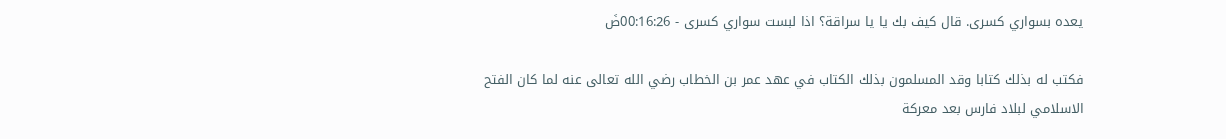يعده بسواري كسرى. قال كيف بك يا يا سراقة؟ اذا لبست سواري كسرى - 00:16:26ضَ

فكتب له بذلك كتابا وقد المسلمون بذلك الكتاب في عهد عمر بن الخطاب رضي الله تعالى عنه لما كان الفتح الاسلامي لبلاد فارس بعد معركة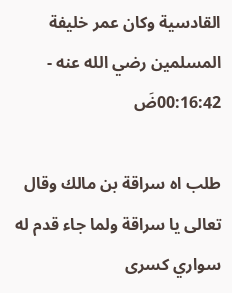القادسية وكان عمر خليفة المسلمين رضي الله عنه - 00:16:42ضَ

طلب اه سراقة بن مالك وقال تعالى يا سراقة ولما جاء قدم له سواري كسرى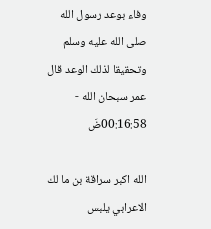وفاء بوعد رسول الله صلى الله عليه وسلم وتحقيقا لذلك الوعد قال عمر سبحان الله - 00:16:58ضَ

الله اكبر سراقة بن ما لك الاعرابي يلبس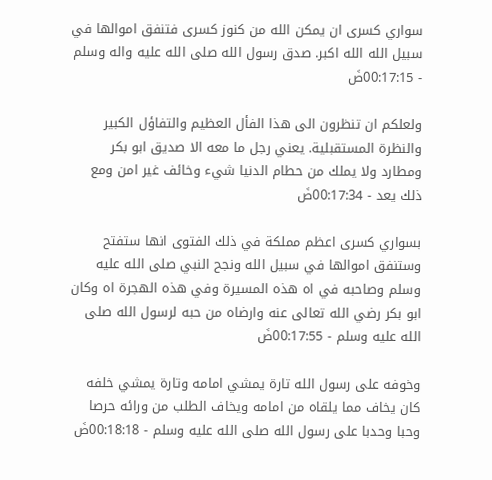سواري كسرى ان يمكن الله من كنوز كسرى فتنفق اموالها في سبيل الله الله اكبر. صدق رسول الله صلى الله عليه واله وسلم - 00:17:15ضَ

ولعلكم ان تنظرون الى هذا الفأل العظيم والتفاؤل الكبير والنظرة المستقبلية. يعني رجل ما معه الا صديق ابو بكر ومطارد ولا يملك من حطام الدنيا شيء وخائف غير امن ومع ذلك يعد - 00:17:34ضَ

بسواري كسرى اعظم مملكة في ذلك الفتوى انها ستفتح وستنفق اموالها في سبيل الله ونجح النبي صلى الله عليه وسلم وصاحبه في اه هذه المسيرة وفي هذه الهجرة اه وكان ابو بكر رضي الله تعالى عنه وارضاه من حبه لرسول الله صلى الله عليه وسلم - 00:17:55ضَ

وخوفه على رسول الله تارة يمشي امامه وتارة يمشي خلفه كان يخاف مما يلقاه من امامه ويخاف الطلب من ورائه حرصا وحبا وحدبا على رسول الله صلى الله عليه وسلم - 00:18:18ضَ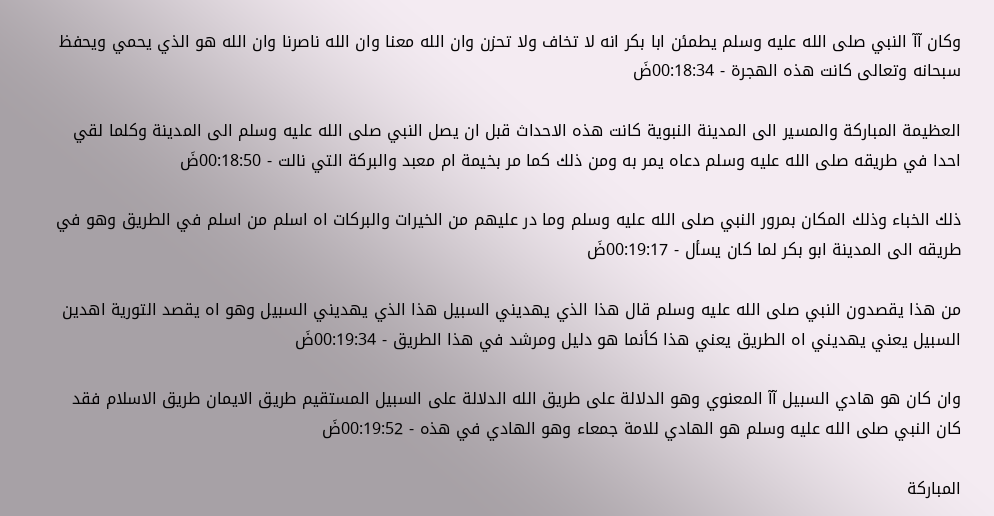وكان آآ النبي صلى الله عليه وسلم يطمئن ابا بكر انه لا تخاف ولا تحزن وان الله معنا وان الله ناصرنا وان الله هو الذي يحمي ويحفظ سبحانه وتعالى كانت هذه الهجرة - 00:18:34ضَ

العظيمة المباركة والمسير الى المدينة النبوية كانت هذه الاحداث قبل ان يصل النبي صلى الله عليه وسلم الى المدينة وكلما لقي احدا في طريقه صلى الله عليه وسلم دعاه يمر به ومن ذلك كما مر بخيمة ام معبد والبركة التي نالت - 00:18:50ضَ

ذلك الخباء وذلك المكان بمرور النبي صلى الله عليه وسلم وما در عليهم من الخيرات والبركات اه اسلم من اسلم في الطريق وهو في طريقه الى المدينة ابو بكر لما كان يسأل - 00:19:17ضَ

من هذا يقصدون النبي صلى الله عليه وسلم قال هذا الذي يهديني السبيل هذا الذي يهديني السبيل وهو اه يقصد التورية اهدين السبيل يعني يهديني اه الطريق يعني هذا كأنما هو دليل ومرشد في هذا الطريق - 00:19:34ضَ

وان كان هو هادي السبيل آآ المعنوي وهو الدلالة على طريق الله الدلالة على السبيل المستقيم طريق الايمان طريق الاسلام فقد كان النبي صلى الله عليه وسلم هو الهادي للامة جمعاء وهو الهادي في هذه - 00:19:52ضَ

المباركة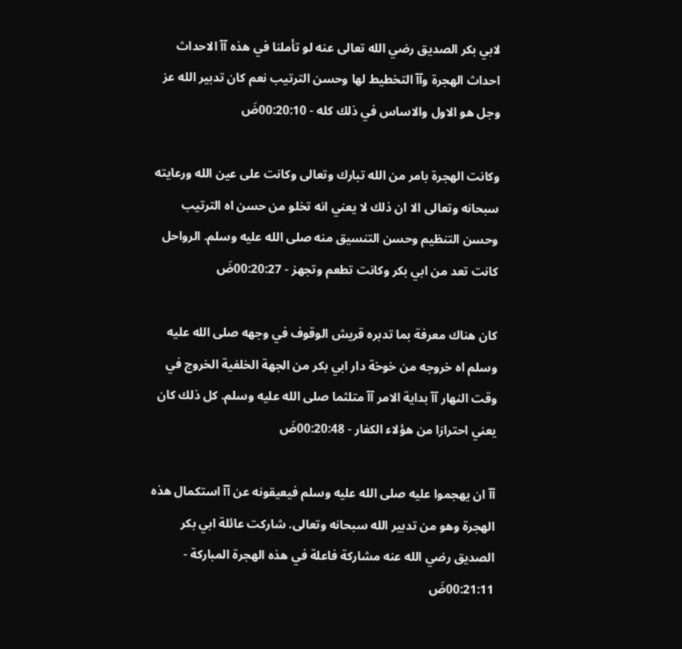لابي بكر الصديق رضي الله تعالى عنه لو تأملنا في هذه آآ الاحداث احداث الهجرة وآآ التخطيط لها وحسن الترتيب نعم كان تدبير الله عز وجل هو الاول والاساس في ذلك كله - 00:20:10ضَ

وكانت الهجرة بامر من الله تبارك وتعالى وكانت على عين الله ورعايته سبحانه وتعالى الا ان ذلك لا يعني انه تخلو من حسن اه الترتيب وحسن التنظيم وحسن التنسيق منه صلى الله عليه وسلم. الرواحل كانت تعد من ابي بكر وكانت تطعم وتجهز - 00:20:27ضَ

كان هناك معرفة بما تدبره قريش الوقوف في وجهه صلى الله عليه وسلم اه خروجه من خوخة دار ابي بكر من الجهة الخلفية الخروج في وقت النهار آآ بداية الامر آآ متلثما صلى الله عليه وسلم. كل ذلك كان يعني احترازا من هؤلاء الكفار - 00:20:48ضَ

آآ ان يهجموا عليه صلى الله عليه وسلم فيعيقونه عن آآ استكمال هذه الهجرة وهو من تدبير الله سبحانه وتعالى. شاركت عائلة ابي بكر الصديق رضي الله عنه مشاركة فاعلة في هذه الهجرة المباركة - 00:21:11ضَ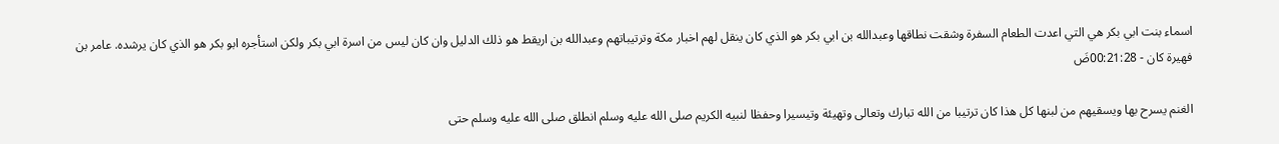اسماء بنت ابي بكر هي التي اعدت الطعام السفرة وشقت نطاقها وعبدالله بن ابي بكر هو الذي كان ينقل لهم اخبار مكة وترتيباتهم وعبدالله بن اريقط هو ذلك الدليل وان كان ليس من اسرة ابي بكر ولكن استأجره ابو بكر هو الذي كان يرشده. عامر بن فهيرة كان - 00:21:28ضَ

الغنم يسرح بها ويسقيهم من لبنها كل هذا كان ترتيبا من الله تبارك وتعالى وتهيئة وتيسيرا وحفظا لنبيه الكريم صلى الله عليه وسلم انطلق صلى الله عليه وسلم حتى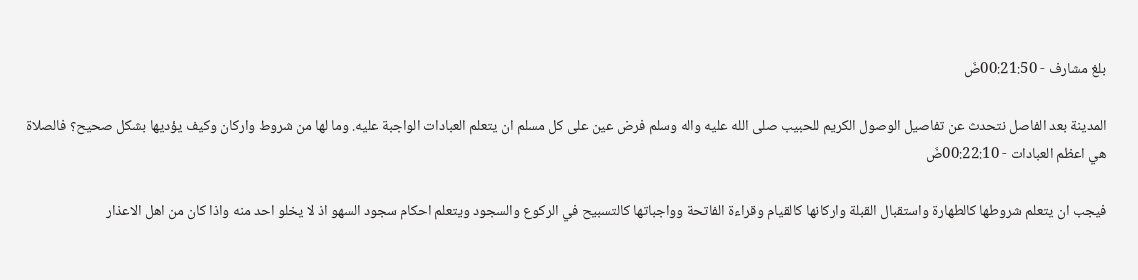بلغ مشارف - 00:21:50ضَ

المدينة بعد الفاصل نتحدث عن تفاصيل الوصول الكريم للحبيب صلى الله عليه واله وسلم فرض عين على كل مسلم ان يتعلم العبادات الواجبة عليه. وما لها من شروط واركان وكيف يؤديها بشكل صحيح؟ فالصلاة هي اعظم العبادات - 00:22:10ضَ

فيجب ان يتعلم شروطها كالطهارة واستقبال القبلة واركانها كالقيام وقراءة الفاتحة وواجباتها كالتسبيح في الركوع والسجود ويتعلم احكام سجود السهو اذ لا يخلو احد منه واذا كان من اهل الاعذار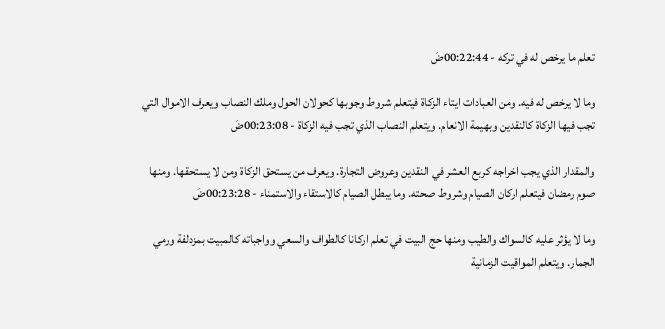تعلم ما يرخص له في تركه - 00:22:44ضَ

وما لا يرخص له فيه. ومن العبادات ايتاء الزكاة فيتعلم شروط وجوبها كحولان الحول وملك النصاب ويعرف الاموال التي تجب فيها الزكاة كالنقدين وبهيمة الانعام. ويتعلم النصاب الذي تجب فيه الزكاة - 00:23:08ضَ

والمقدار الذي يجب اخراجه كربع العشر في النقدين وعروض التجارة. ويعرف من يستحق الزكاة ومن لا يستحقها. ومنها صوم رمضان فيتعلم اركان الصيام وشروط صحته. وما يبطل الصيام كالاستقاء والاستمناء - 00:23:28ضَ

وما لا يؤثر عليه كالسواك والطيب ومنها حج البيت في تعلم اركانا كالطواف والسعي وواجباته كالمبيت بمزدلفة ورمي الجمار. ويتعلم المواقيت الزمانية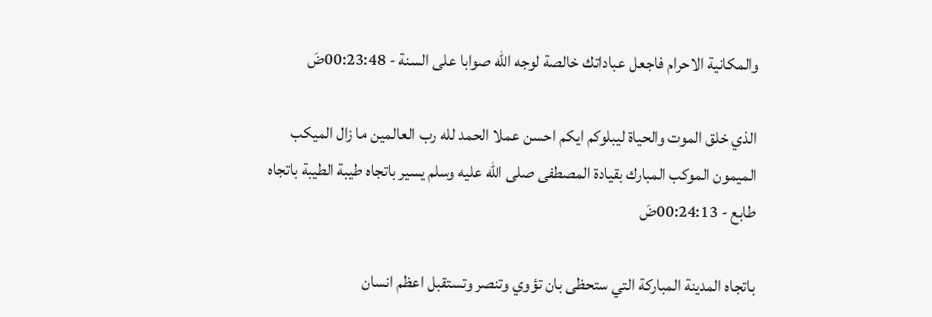والمكانية الاحرام فاجعل عباداتك خالصة لوجه الله صوابا على السنة - 00:23:48ضَ

الذي خلق الموت والحياة ليبلوكم ايكم احسن عملا الحمد لله رب العالمين ما زال الميكب الميمون الموكب المبارك بقيادة المصطفى صلى الله عليه وسلم يسير باتجاه طيبة الطيبة باتجاه طابع - 00:24:13ضَ

باتجاه المدينة المباركة التي ستحظى بان تؤوي وتنصر وتستقبل اعظم انسان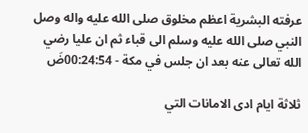عرفته البشرية اعظم مخلوق صلى الله عليه واله وصل النبي صلى الله عليه وسلم الى قباء ثم ان عليا رضي الله تعالى عنه بعد ان جلس في مكة - 00:24:54ضَ

ثلاثة ايام ادى الامانات التي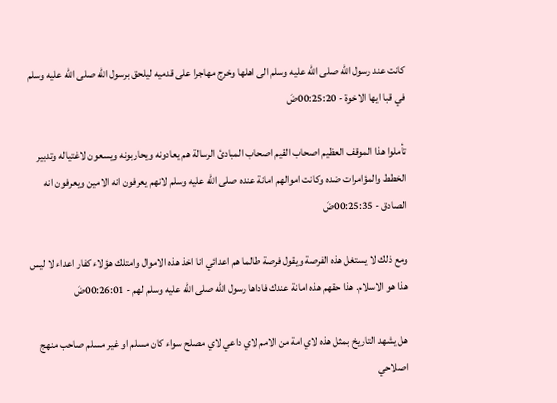كانت عند رسول الله صلى الله عليه وسلم الى اهلها وخرج مهاجرا على قدميه ليلحق برسول الله صلى الله عليه وسلم في قبا ايها الاخوة - 00:25:20ضَ

تأملوا هذا الموقف العظيم اصحاب القيم اصحاب المبادئ الرسالة هم يعادونه ويحاربونه ويسعون لاغتياله وتدبير الخطط والمؤامرات ضده وكانت اموالهم امانة عنده صلى الله عليه وسلم لانهم يعرفون انه الامين ويعرفون انه الصادق - 00:25:35ضَ

ومع ذلك لا يستغل هذه الفرصة ويقول فرصة طالما هم اعدائي انا اخذ هذه الاموال وامتلك هؤلاء كفار اعداء لا ليس هذا هو الاسلام. هذا حقهم هذه امانة عندك فاداها رسول الله صلى الله عليه وسلم لهم - 00:26:01ضَ

هل يشهد التاريخ بمثل هذه لاي امة من الامم لاي داعي لاي مصلح سواء كان مسلم او غير مسلم صاحب منهج اصلاحي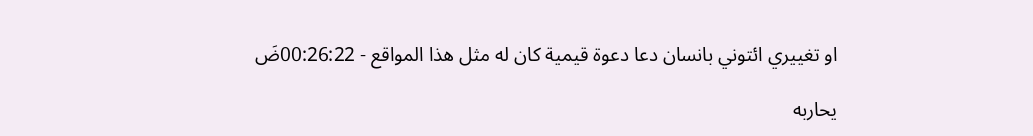او تغييري ائتوني بانسان دعا دعوة قيمية كان له مثل هذا المواقع - 00:26:22ضَ

يحاربه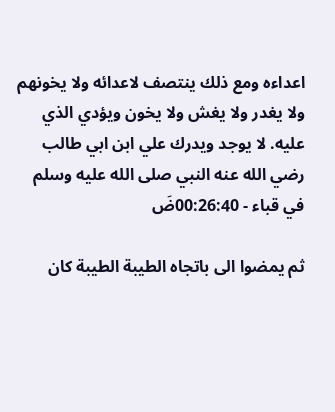اعداءه ومع ذلك ينتصف لاعدائه ولا يخونهم ولا يغدر ولا يغش ولا يخون ويؤدي الذي عليه. لا يوجد ويدرك علي ابن ابي طالب رضي الله عنه النبي صلى الله عليه وسلم في قباء - 00:26:40ضَ

ثم يمضوا الى باتجاه الطيبة الطيبة كان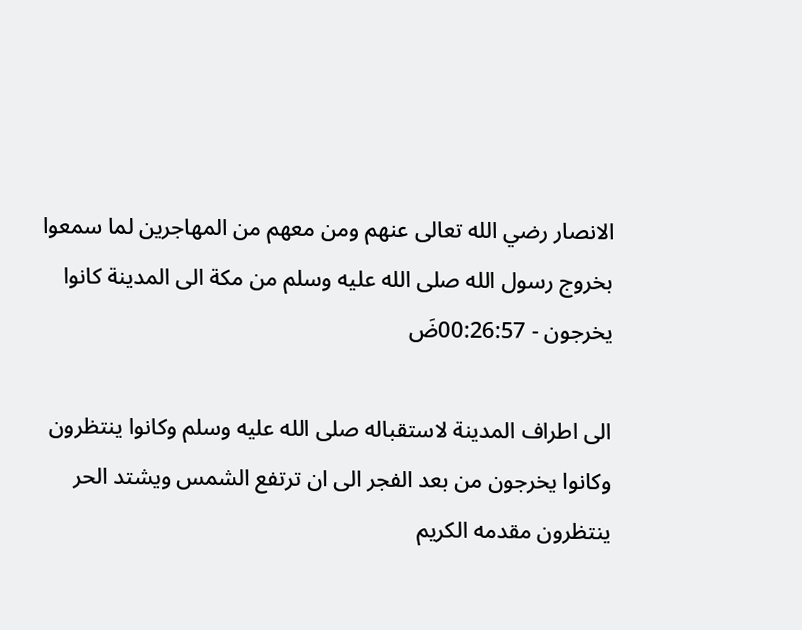الانصار رضي الله تعالى عنهم ومن معهم من المهاجرين لما سمعوا بخروج رسول الله صلى الله عليه وسلم من مكة الى المدينة كانوا يخرجون - 00:26:57ضَ

الى اطراف المدينة لاستقباله صلى الله عليه وسلم وكانوا ينتظرون وكانوا يخرجون من بعد الفجر الى ان ترتفع الشمس ويشتد الحر ينتظرون مقدمه الكريم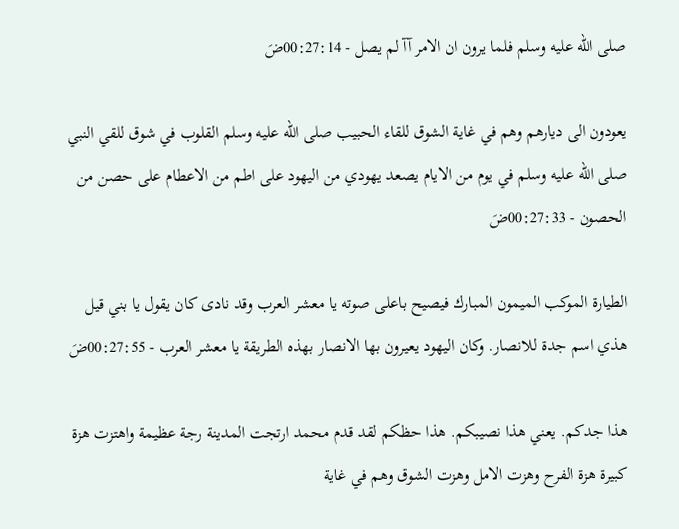صلى الله عليه وسلم فلما يرون ان الامر آآ لم يصل - 00:27:14ضَ

يعودون الى ديارهم وهم في غاية الشوق للقاء الحبيب صلى الله عليه وسلم القلوب في شوق للقي النبي صلى الله عليه وسلم في يوم من الايام يصعد يهودي من اليهود على اطم من الاعطام على حصن من الحصون - 00:27:33ضَ

الطيارة الموكب الميمون المبارك فيصيح باعلى صوته يا معشر العرب وقد نادى كان يقول يا بني قيل هذي اسم جدة للانصار. وكان اليهود يعيرون بها الانصار بهذه الطريقة يا معشر العرب - 00:27:55ضَ

هذا جدكم. يعني هذا نصيبكم. هذا حظكم لقد قدم محمد ارتجت المدينة رجة عظيمة واهتزت هزة كبيرة هزة الفرح وهزت الامل وهزت الشوق وهم في غاية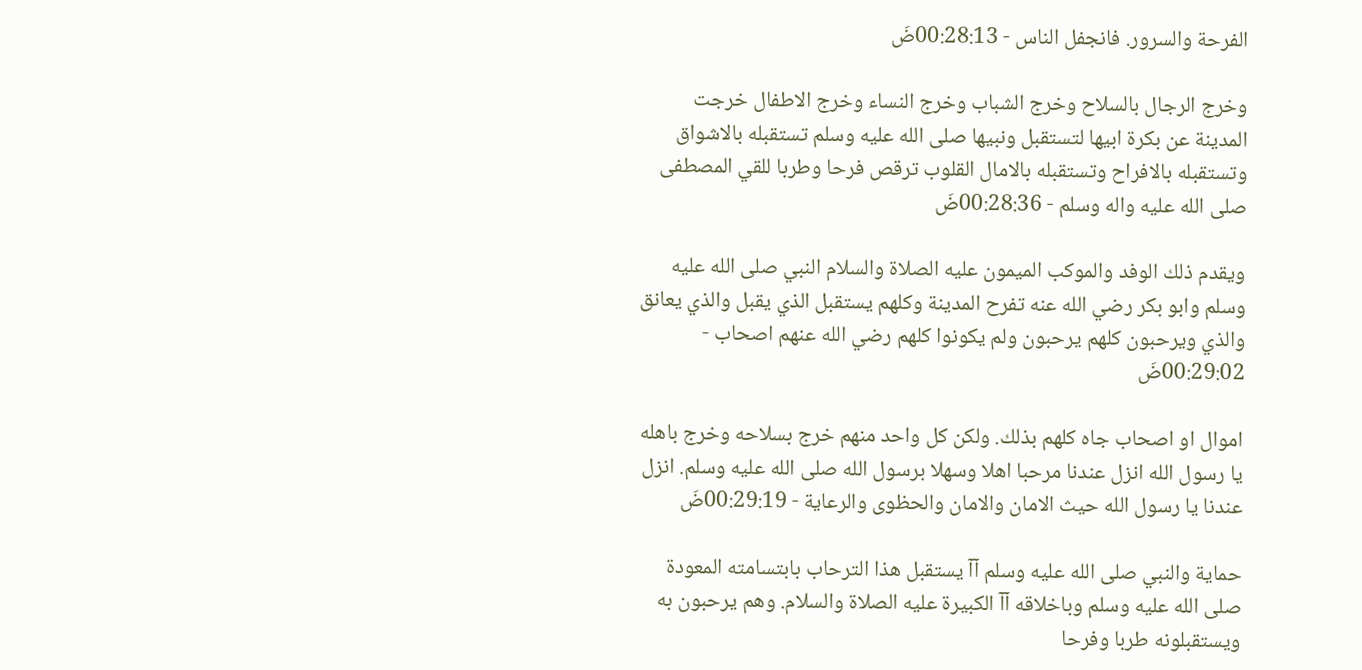الفرحة والسرور. فانجفل الناس - 00:28:13ضَ

وخرج الرجال بالسلاح وخرج الشباب وخرج النساء وخرج الاطفال خرجت المدينة عن بكرة ابيها لتستقبل ونبيها صلى الله عليه وسلم تستقبله بالاشواق وتستقبله بالافراح وتستقبله بالامال القلوب ترقص فرحا وطربا للقي المصطفى صلى الله عليه واله وسلم - 00:28:36ضَ

ويقدم ذلك الوفد والموكب الميمون عليه الصلاة والسلام النبي صلى الله عليه وسلم وابو بكر رضي الله عنه تفرح المدينة وكلهم يستقبل الذي يقبل والذي يعانق والذي ويرحبون كلهم يرحبون ولم يكونوا كلهم رضي الله عنهم اصحاب - 00:29:02ضَ

اموال او اصحاب جاه كلهم بذلك. ولكن كل واحد منهم خرج بسلاحه وخرج باهله يا رسول الله انزل عندنا مرحبا اهلا وسهلا برسول الله صلى الله عليه وسلم. انزل عندنا يا رسول الله حيث الامان والامان والحظوى والرعاية - 00:29:19ضَ

حماية والنبي صلى الله عليه وسلم آآ يستقبل هذا الترحاب بابتسامته المعودة صلى الله عليه وسلم وباخلاقه آآ الكبيرة عليه الصلاة والسلام. وهم يرحبون به ويستقبلونه طربا وفرحا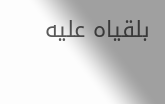بلقياه عليه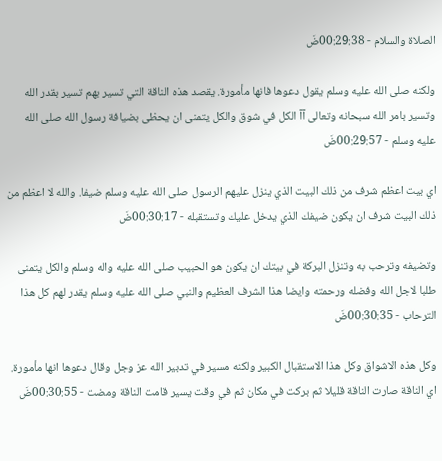الصلاة والسلام - 00:29:38ضَ

ولكنه صلى الله عليه وسلم يقول دعوها فانها مأمورة. يقصد هذه الناقة التي تسير بهم تسير بقدر الله وتسير بامر الله سبحانه وتعالى آآ الكل في شوق والكل يتمنى ان يحظى بضيافة رسول الله صلى الله عليه وسلم - 00:29:57ضَ

اي بيت اعظم شرف من ذلك البيت الذي ينزل عليهم الرسول صلى الله عليه وسلم ضيفا. والله لا اعظم من ذلك البيت شرف ان يكون ضيفك الذي يدخل عليك وتستقبله - 00:30:17ضَ

وتضيفه وترحب به وتنزل البركة في بيتك ان يكون هو الحبيب صلى الله عليه واله وسلم والكل يتمنى طلبا لاجل الله وفضله ورحمته وايضا هذا الشرف العظيم والنبي صلى الله عليه وسلم يقدر لهم كل هذا الترحاب - 00:30:35ضَ

وكل هذه الاشواق وكل هذا الاستقبال الكبير ولكنه مسير في تدبير الله عز وجل وقال دعوها انها مأمورة. اي الناقة صارت الناقة قليلا ثم بركت في مكان ثم في وقت يسير قامت الناقة ومضت - 00:30:55ضَ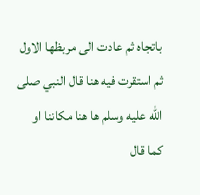باتجاه ثم عادت الى مربظها الاول ثم استقرت فيه هنا قال النبي صلى الله عليه وسلم ها هنا مكاننا او كما قال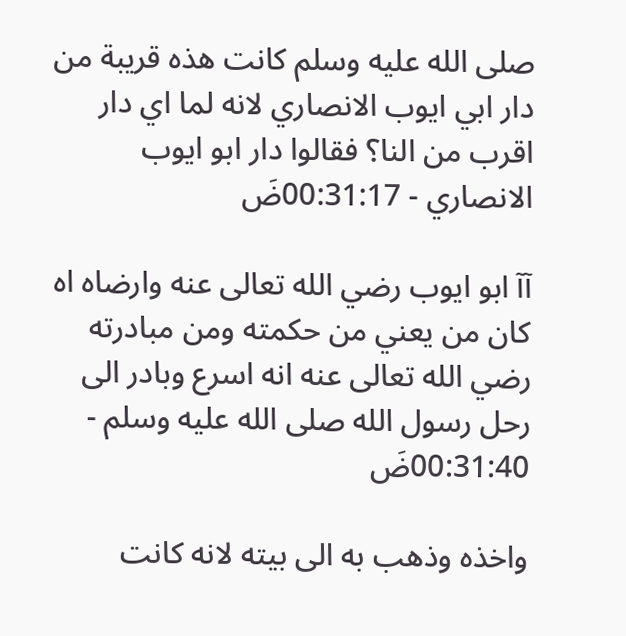صلى الله عليه وسلم كانت هذه قريبة من دار ابي ايوب الانصاري لانه لما اي دار اقرب من النا؟ فقالوا دار ابو ايوب الانصاري - 00:31:17ضَ

آآ ابو ايوب رضي الله تعالى عنه وارضاه اه كان من يعني من حكمته ومن مبادرته رضي الله تعالى عنه انه اسرع وبادر الى رحل رسول الله صلى الله عليه وسلم - 00:31:40ضَ

واخذه وذهب به الى بيته لانه كانت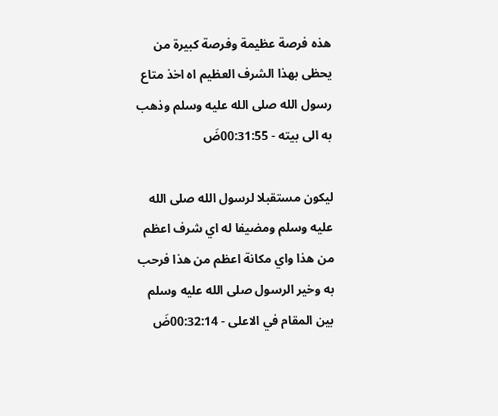هذه فرصة عظيمة وفرصة كبيرة من يحظى بهذا الشرف العظيم اه اخذ متاع رسول الله صلى الله عليه وسلم وذهب به الى بيته - 00:31:55ضَ

ليكون مستقبلا لرسول الله صلى الله عليه وسلم ومضيفا له اي شرف اعظم من هذا واي مكانة اعظم من هذا فرحب به وخير الرسول صلى الله عليه وسلم بين المقام في الاعلى - 00:32:14ضَ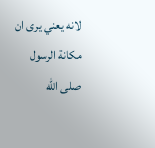لانه يعني يرى ان مكانة الرسول صلى الله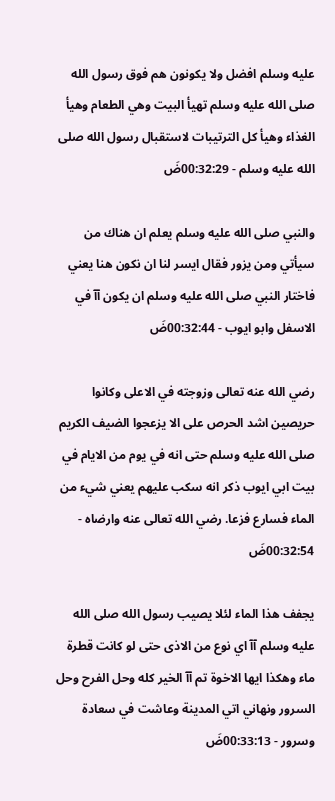عليه وسلم افضل ولا يكونون هم فوق رسول الله صلى الله عليه وسلم تهيأ البيت وهي الطعام وهيأ الغذاء وهيأ كل الترتيبات لاستقبال رسول الله صلى الله عليه وسلم - 00:32:29ضَ

والنبي صلى الله عليه وسلم يعلم ان هناك من سيأتي ومن يزور فقال ايسر لنا ان نكون هنا يعني فاختار النبي صلى الله عليه وسلم ان يكون آآ في الاسفل وابو ايوب - 00:32:44ضَ

رضي الله عنه تعالى وزوجته في الاعلى وكانوا حريصين اشد الحرص على الا يزعجوا الضيف الكريم صلى الله عليه وسلم حتى انه في يوم من الايام في بيت ابي ايوب ذكر انه سكب عليهم يعني شيء من الماء فسارع فزعا. رضي الله تعالى عنه وارضاه - 00:32:54ضَ

يجفف هذا الماء لئلا يصيب رسول الله صلى الله عليه وسلم آآ اي نوع من الاذى حتى لو كانت قطرة ماء وهكذا ايها الاخوة تم آآ الخير كله وحل الفرح وحل السرور ونهاني اتي المدينة وعاشت في سعادة وسرور - 00:33:13ضَ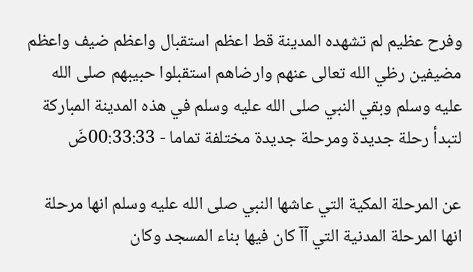وفرح عظيم لم تشهده المدينة قط اعظم استقبال واعظم ضيف واعظم مضيفين رظي الله تعالى عنهم وارضاهم استقبلوا حبيبهم صلى الله عليه وسلم وبقي النبي صلى الله عليه وسلم في هذه المدينة المباركة لتبدأ رحلة جديدة ومرحلة جديدة مختلفة تماما - 00:33:33ضَ

عن المرحلة المكية التي عاشها النبي صلى الله عليه وسلم انها مرحلة انها المرحلة المدنية التي آآ كان فيها بناء المسجد وكان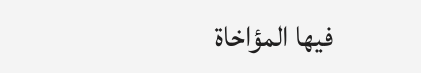فيها المؤاخاة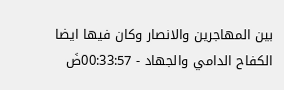بين المهاجرين والانصار وكان فيها ايضا الكفاح الدامي والجهاد - 00:33:57ضَ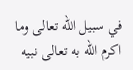في سبيل الله تعالى وما اكرم الله به تعالى نبيه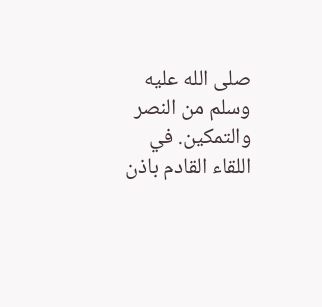صلى الله عليه وسلم من النصر والتمكين. في اللقاء القادم باذن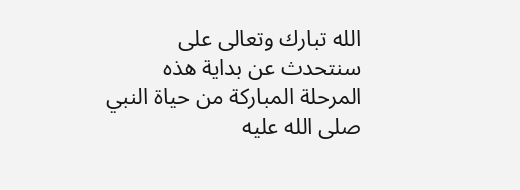الله تبارك وتعالى على سنتحدث عن بداية هذه المرحلة المباركة من حياة النبي صلى الله عليه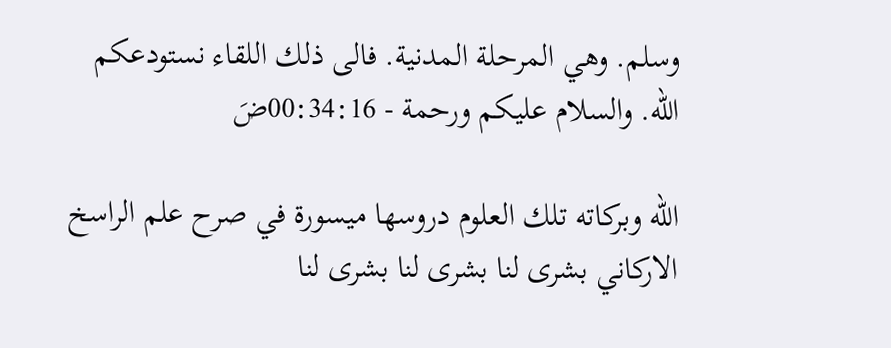وسلم. وهي المرحلة المدنية. فالى ذلك اللقاء نستودعكم الله. والسلام عليكم ورحمة - 00:34:16ضَ

الله وبركاته تلك العلوم دروسها ميسورة في صرح علم الراسخ الاركاني بشرى لنا بشرى لنا بشرى لنا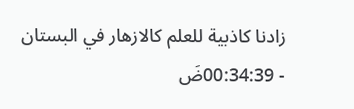زادنا كاذبية للعلم كالازهار في البستان - 00:34:39ضَ